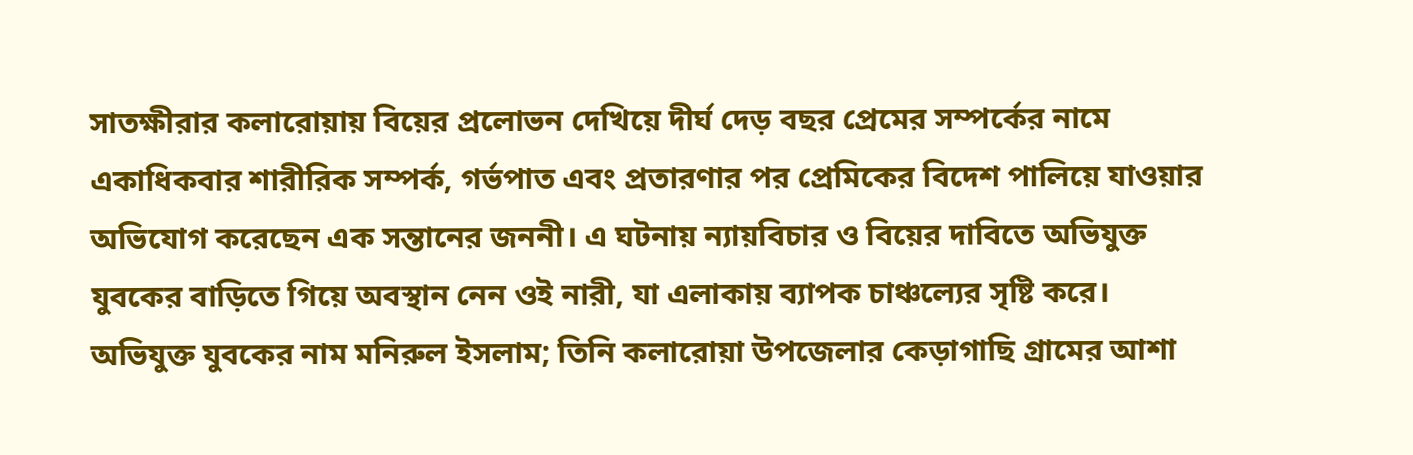সাতক্ষীরার কলারোয়ায় বিয়ের প্রলোভন দেখিয়ে দীর্ঘ দেড় বছর প্রেমের সম্পর্কের নামে একাধিকবার শারীরিক সম্পর্ক, গর্ভপাত এবং প্রতারণার পর প্রেমিকের বিদেশ পালিয়ে যাওয়ার অভিযোগ করেছেন এক সন্তানের জননী। এ ঘটনায় ন্যায়বিচার ও বিয়ের দাবিতে অভিযুক্ত যুবকের বাড়িতে গিয়ে অবস্থান নেন ওই নারী, যা এলাকায় ব্যাপক চাঞ্চল্যের সৃষ্টি করে।
অভিযুক্ত যুবকের নাম মনিরুল ইসলাম; তিনি কলারোয়া উপজেলার কেড়াগাছি গ্রামের আশা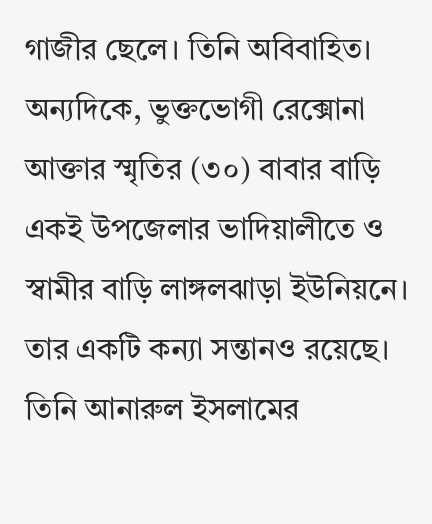গাজীর ছেলে। তিনি অবিবাহিত।
অন্যদিকে, ভুক্তভোগী রেক্সোনা আক্তার স্মৃতির (৩০) বাবার বাড়ি একই উপজেলার ভাদিয়ালীতে ও স্বামীর বাড়ি লাঙ্গলঝাড়া ইউনিয়নে। তার একটি কন্যা সন্তানও রয়েছে। তিনি আনারুল ইসলামের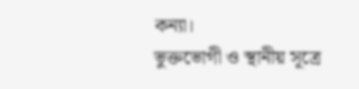কন্যা।
ভুক্তভোগী ও স্থানীয় সূত্রে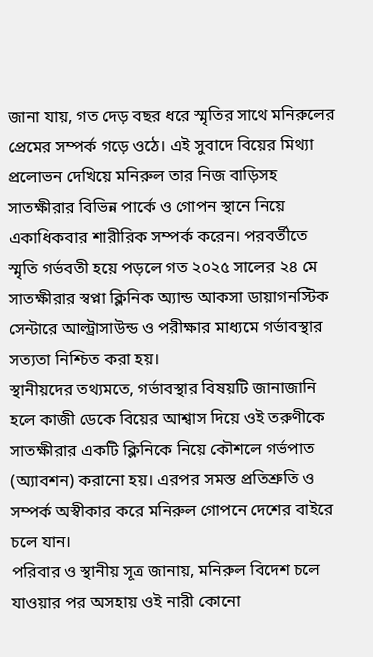জানা যায়, গত দেড় বছর ধরে স্মৃতির সাথে মনিরুলের প্রেমের সম্পর্ক গড়ে ওঠে। এই সুবাদে বিয়ের মিথ্যা প্রলোভন দেখিয়ে মনিরুল তার নিজ বাড়িসহ সাতক্ষীরার বিভিন্ন পার্কে ও গোপন স্থানে নিয়ে একাধিকবার শারীরিক সম্পর্ক করেন। পরবর্তীতে স্মৃতি গর্ভবতী হয়ে পড়লে গত ২০২৫ সালের ২৪ মে সাতক্ষীরার স্বপ্না ক্লিনিক অ্যান্ড আকসা ডায়াগনস্টিক সেন্টারে আল্ট্রাসাউন্ড ও পরীক্ষার মাধ্যমে গর্ভাবস্থার সত্যতা নিশ্চিত করা হয়।
স্থানীয়দের তথ্যমতে, গর্ভাবস্থার বিষয়টি জানাজানি হলে কাজী ডেকে বিয়ের আশ্বাস দিয়ে ওই তরুণীকে সাতক্ষীরার একটি ক্লিনিকে নিয়ে কৌশলে গর্ভপাত (অ্যাবশন) করানো হয়। এরপর সমস্ত প্রতিশ্রুতি ও সম্পর্ক অস্বীকার করে মনিরুল গোপনে দেশের বাইরে চলে যান।
পরিবার ও স্থানীয় সূত্র জানায়, মনিরুল বিদেশ চলে যাওয়ার পর অসহায় ওই নারী কোনো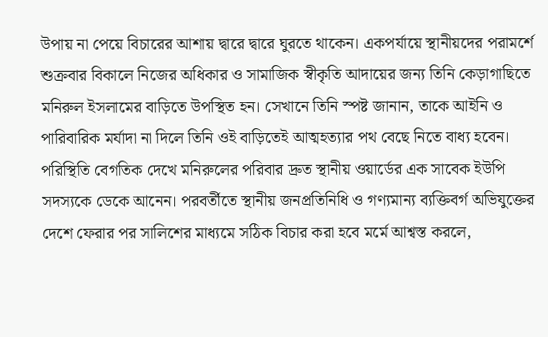উপায় না পেয়ে বিচারের আশায় দ্বারে দ্বারে ঘুরতে থাকেন। একপর্যায়ে স্থানীয়দের পরামর্শে শুক্রবার বিকালে নিজের অধিকার ও সামাজিক স্বীকৃতি আদায়ের জন্য তিনি কেড়াগাছিতে মনিরুল ইসলামের বাড়িতে উপস্থিত হন। সেখানে তিনি স্পষ্ট জানান, তাকে আইনি ও পারিবারিক মর্যাদা না দিলে তিনি ওই বাড়িতেই আত্মহত্যার পথ বেছে নিতে বাধ্য হবেন।
পরিস্থিতি বেগতিক দেখে মনিরুলের পরিবার দ্রুত স্থানীয় ওয়ার্ডের এক সাবেক ইউপি সদস্যকে ডেকে আনেন। পরবর্তীতে স্থানীয় জনপ্রতিনিধি ও গণ্যমান্য ব্যক্তিবর্গ অভিযুক্তের দেশে ফেরার পর সালিশের মাধ্যমে সঠিক বিচার করা হবে মর্মে আশ্বস্ত করলে,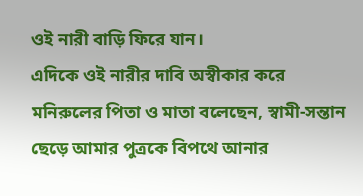ওই নারী বাড়ি ফিরে যান।
এদিকে ওই নারীর দাবি অস্বীকার করে মনিরুলের পিতা ও মাতা বলেছেন, স্বামী-সন্তান ছেড়ে আমার পুত্রকে বিপথে আনার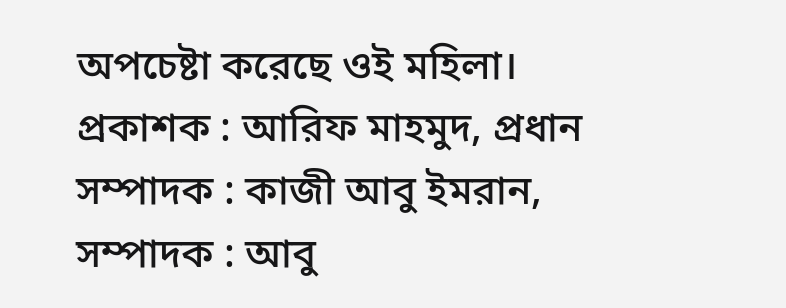অপচেষ্টা করেছে ওই মহিলা।
প্রকাশক : আরিফ মাহমুদ, প্রধান সম্পাদক : কাজী আবু ইমরান, সম্পাদক : আবু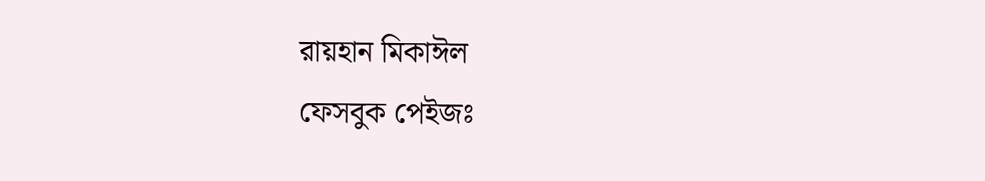রায়হান মিকাঈল
ফেসবুক পেইজঃ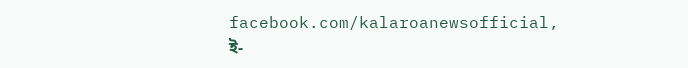facebook.com/kalaroanewsofficial, ই-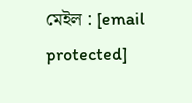মেইল : [email protected]